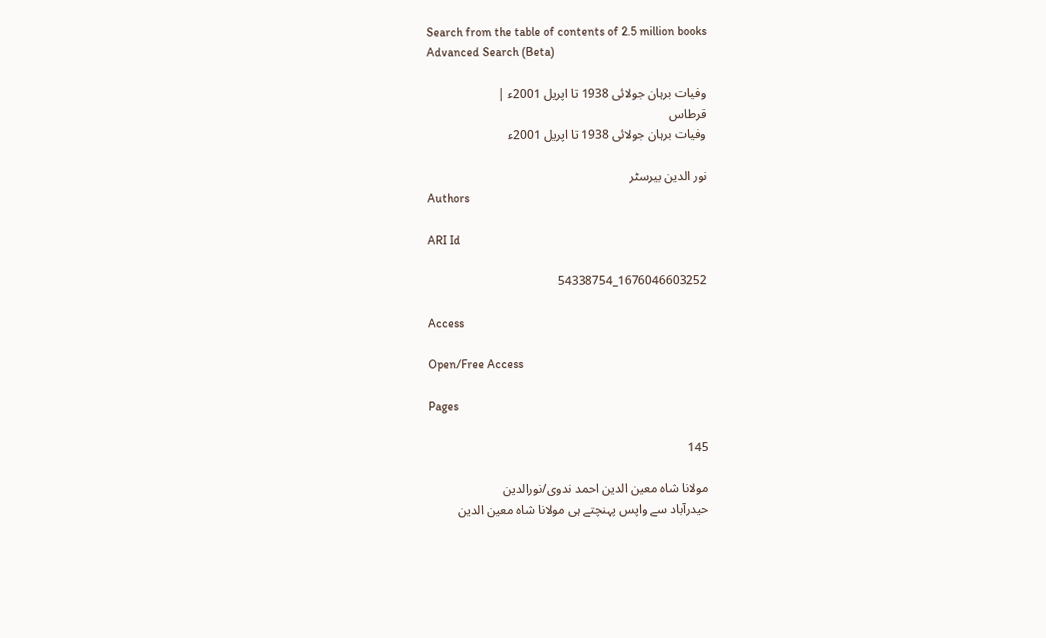Search from the table of contents of 2.5 million books
Advanced Search (Beta)

وفیات برہان جولائی 1938 تا اپریل 2001ء |
قرطاس
وفیات برہان جولائی 1938 تا اپریل 2001ء

نور الدین بیرسٹر
Authors

ARI Id

1676046603252_54338754

Access

Open/Free Access

Pages

145

مولانا شاہ معین الدین احمد ندوی/نورالدین
حیدرآباد سے واپس پہنچتے ہی مولانا شاہ معین الدین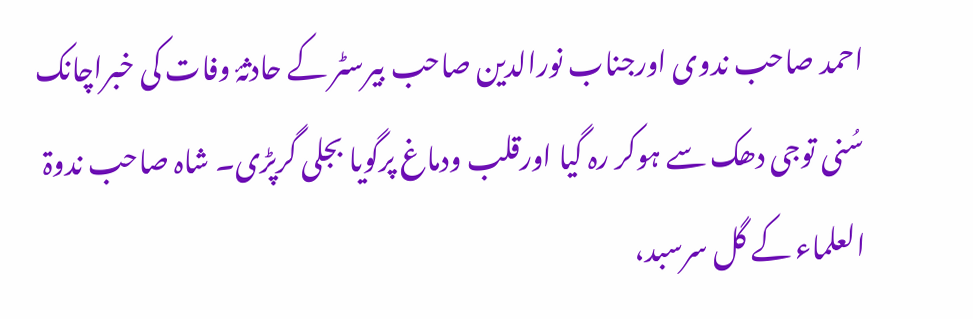احمد صاحب ندوی اورجناب نورالدین صاحب بیرسٹر کے حادثۂ وفات کی خبراچانک سُنی توجی دھک سے ہوکر رہ گیا اورقلب ودماغ پرگویا بجلی گرپڑی۔ شاہ صاحب ندوۃ العلماء کے گل سرسبد،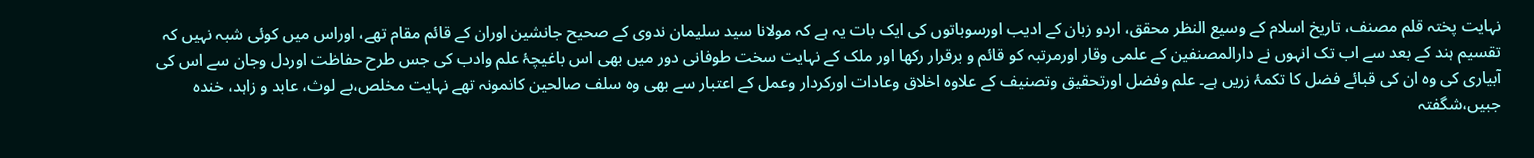نہایت پختہ قلم مصنف، تاریخ اسلام کے وسیع النظر محقق، اردو زبان کے ادیب اورسوباتوں کی ایک بات یہ ہے کہ مولانا سید سلیمان ندوی کے صحیح جانشین اوران کے قائم مقام تھے، اوراس میں کوئی شبہ نہیں کہ تقسیم ہند کے بعد سے اب تک انہوں نے دارالمصنفین کے علمی وقار اورمرتبہ کو قائم و برقرار رکھا اور ملک کے نہایت سخت طوفانی دور میں بھی اس باغیچۂ علم وادب کی جس طرح حفاظت اوردل وجان سے اس کی آبیاری کی وہ ان کی قبائے فضل کا تکمۂ زریں ہے۔ علم وفضل اورتحقیق وتصنیف کے علاوہ اخلاق وعادات اورکردار وعمل کے اعتبار سے بھی وہ سلف صالحین کانمونہ تھے نہایت مخلص،بے لوث، عابد و زاہد، خندہ جبیں،شگفتہ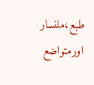طبع،ملنسار اورمتواضع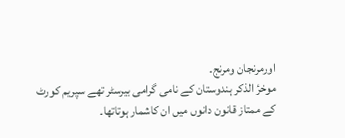اورمرنجان ومرنج۔
موخرٔ الذکر ہندوستان کے نامی گرامی بیرسٹر تھے سپریم کورٹ کے ممتاز قانون دانوں میں ان کاشمار ہوتاتھا۔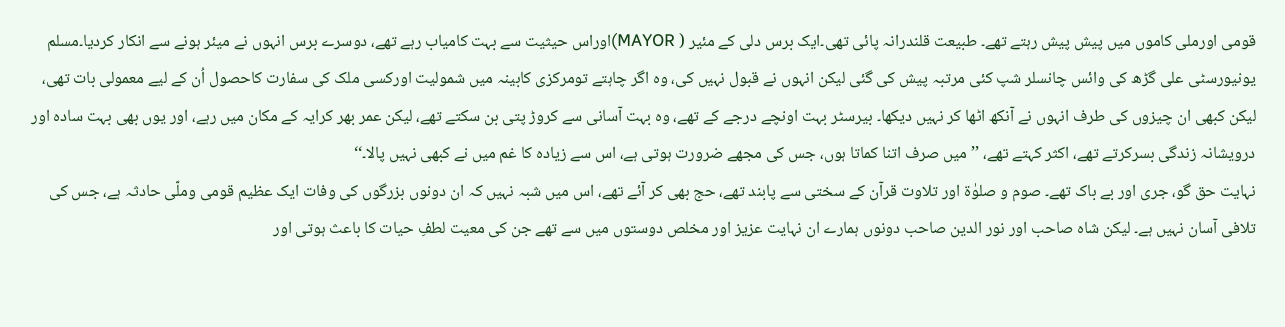قومی اورملی کاموں میں پیش پیش رہتے تھے۔ طبیعت قلندرانہ پائی تھی۔ایک برس دلی کے مئیر ( MAYOR)اوراس حیثیت سے بہت کامیاب رہے تھے، دوسرے برس انہوں نے میئر ہونے سے انکار کردیا۔مسلم یونیورسٹی علی گڑھ کی وائس چانسلر شپ کئی مرتبہ پیش کی گئی لیکن انہوں نے قبول نہیں کی، وہ اگر چاہتے تومرکزی کابینہ میں شمولیت اورکسی ملک کی سفارت کاحصول اُن کے لیے معمولی بات تھی، لیکن کبھی ان چیزوں کی طرف انہوں نے آنکھ اٹھا کر نہیں دیکھا۔ بیرسٹر بہت اونچے درجے کے تھے، وہ بہت آسانی سے کروڑ پتی بن سکتے تھے، لیکن عمر بھر کرایہ کے مکان میں رہے، اور یوں بھی بہت سادہ اور درویشانہ زندگی بسرکرتے تھے، اکثر کہتے تھے، ’’میں صرف اتنا کماتا ہوں، جس کی مجھے ضرورت ہوتی ہے، اس سے زیادہ کا غم میں نے کبھی نہیں پالا۔‘‘
نہایت حق گو، جری اور بے باک تھے۔ صوم و صلوٰۃ اور تلاوت قرآن کے سختی سے پابند تھے، حج بھی کر آئے تھے، اس میں شبہ نہیں کہ ان دونوں بزرگوں کی وفات ایک عظیم قومی وملّی حادثہ ہے، جس کی تلافی آسان نہیں ہے۔ لیکن شاہ صاحب اور نور الدین صاحب دونوں ہمارے ان نہایت عزیز اور مخلص دوستوں میں سے تھے جن کی معیت لطفِ حیات کا باعث ہوتی اور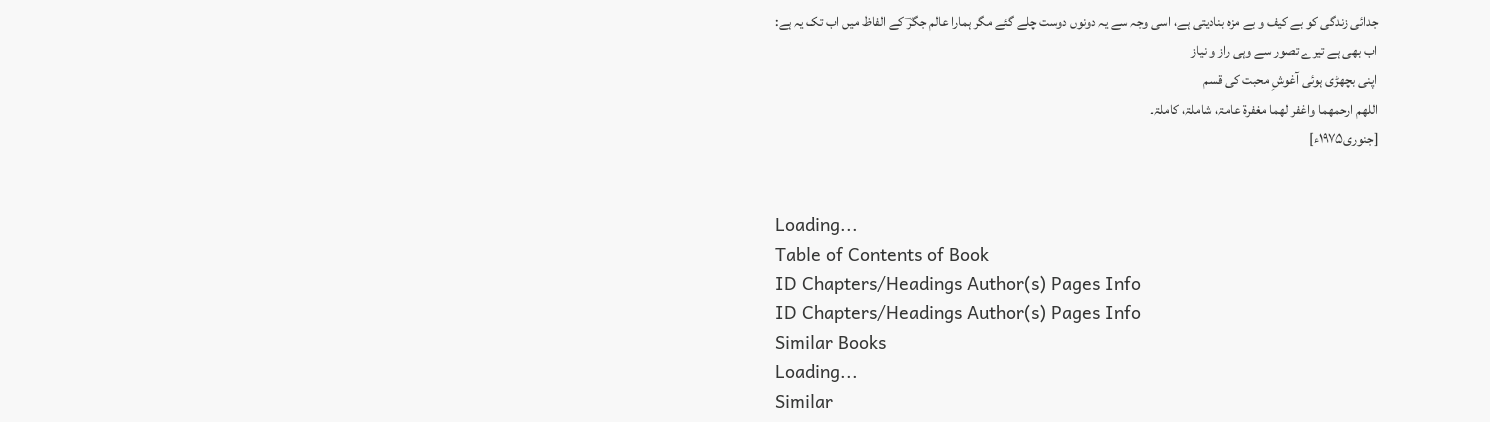جدائی زندگی کو بے کیف و بے مزہ بنادیتی ہے، اسی وجہ سے یہ دونوں دوست چلے گئے مگر ہمارا عالم جگرؔ کے الفاظ میں اب تک یہ ہے:
اب بھی ہے تیرے تصور سے وہی راز و نیاز
اپنی بچھڑی ہوئی آغوشِ محبت کی قسم
اللھم ارحمھما واغفر لھما مغفرۃ عامۃ، شاملۃ، کاملۃ۔
[جنوری۱۹۷۵ء]


Loading...
Table of Contents of Book
ID Chapters/Headings Author(s) Pages Info
ID Chapters/Headings Author(s) Pages Info
Similar Books
Loading...
Similar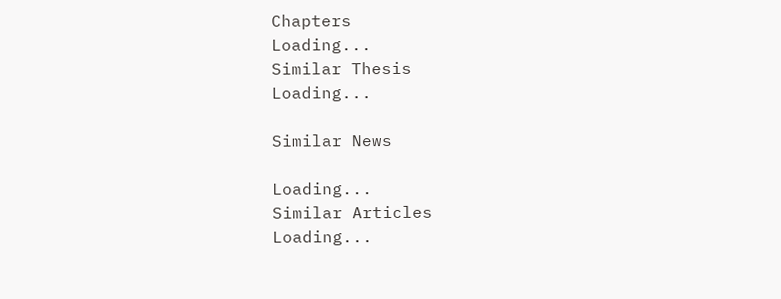Chapters
Loading...
Similar Thesis
Loading...

Similar News

Loading...
Similar Articles
Loading...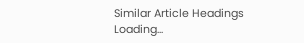Similar Article Headings
Loading...